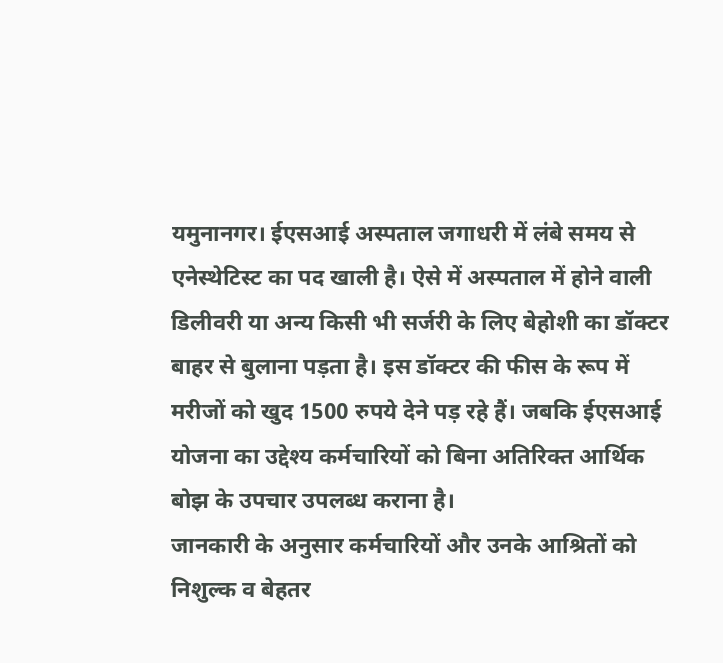यमुनानगर। ईएसआई अस्पताल जगाधरी में लंबे समय से एनेस्थेटिस्ट का पद खाली है। ऐसे में अस्पताल में होने वाली डिलीवरी या अन्य किसी भी सर्जरी के लिए बेहोशी का डॉक्टर बाहर से बुलाना पड़ता है। इस डॉक्टर की फीस के रूप में मरीजों को खुद 1500 रुपये देने पड़ रहे हैं। जबकि ईएसआई योजना का उद्देश्य कर्मचारियों को बिना अतिरिक्त आर्थिक बोझ के उपचार उपलब्ध कराना है।
जानकारी के अनुसार कर्मचारियों और उनके आश्रितों को निशुल्क व बेहतर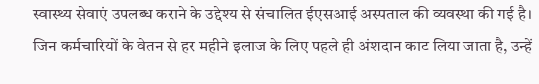स्वास्थ्य सेवाएं उपलब्ध कराने के उद्देश्य से संचालित ईएसआई अस्पताल की व्यवस्था की गई है। जिन कर्मचारियों के वेतन से हर महीने इलाज के लिए पहले ही अंशदान काट लिया जाता है, उन्हें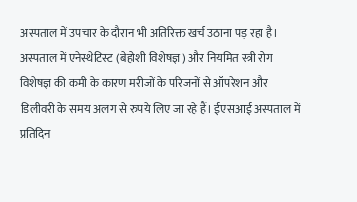अस्पताल में उपचार के दौरान भी अतिरिक्त खर्च उठाना पड़ रहा है। अस्पताल में एनेस्थेटिस्ट (बेहोशी विशेषज्ञ) और नियमित स्त्री रोग विशेषज्ञ की कमी के कारण मरीजों के परिजनों से ऑपरेशन और डिलीवरी के समय अलग से रुपये लिए जा रहे हैं। ईएसआई अस्पताल में प्रतिदिन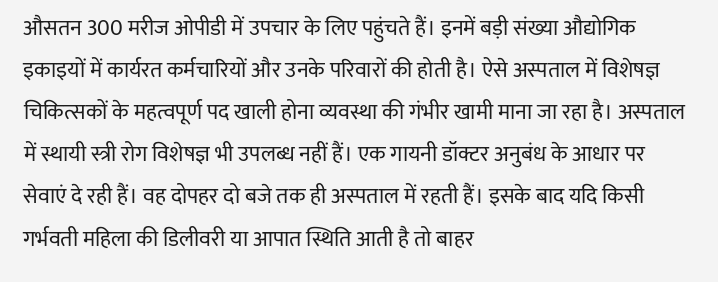औसतन 300 मरीज ओपीडी में उपचार के लिए पहुंचते हैं। इनमें बड़ी संख्या औद्योगिक इकाइयों में कार्यरत कर्मचारियों और उनके परिवारों की होती है। ऐसे अस्पताल में विशेषज्ञ चिकित्सकों के महत्वपूर्ण पद खाली होना व्यवस्था की गंभीर खामी माना जा रहा है। अस्पताल में स्थायी स्त्री रोग विशेषज्ञ भी उपलब्ध नहीं हैं। एक गायनी डॉक्टर अनुबंध के आधार पर सेवाएं दे रही हैं। वह दोपहर दो बजे तक ही अस्पताल में रहती हैं। इसके बाद यदि किसी गर्भवती महिला की डिलीवरी या आपात स्थिति आती है तो बाहर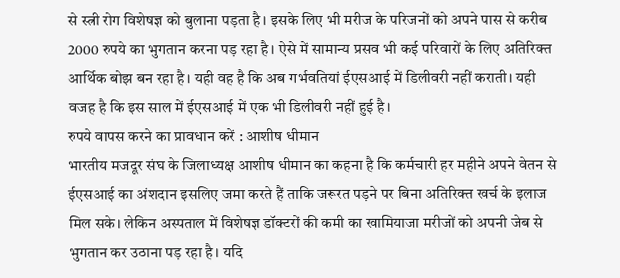से स्त्री रोग विशेषज्ञ को बुलाना पड़ता है। इसके लिए भी मरीज के परिजनों को अपने पास से करीब 2000 रुपये का भुगतान करना पड़ रहा है। ऐसे में सामान्य प्रसव भी कई परिवारों के लिए अतिरिक्त आर्थिक बोझ बन रहा है। यही वह है कि अब गर्भवतियां ईएसआई में डिलीवरी नहीं कराती। यही वजह है कि इस साल में ईएसआई में एक भी डिलीवरी नहीं हुई है।
रुपये वापस करने का प्रावधान करें : आशीष धीमान
भारतीय मजदूर संघ के जिलाध्यक्ष आशीष धीमान का कहना है कि कर्मचारी हर महीने अपने वेतन से ईएसआई का अंशदान इसलिए जमा करते हैं ताकि जरूरत पड़ने पर बिना अतिरिक्त खर्च के इलाज मिल सके। लेकिन अस्पताल में विशेषज्ञ डॉक्टरों की कमी का खामियाजा मरीजों को अपनी जेब से भुगतान कर उठाना पड़ रहा है। यदि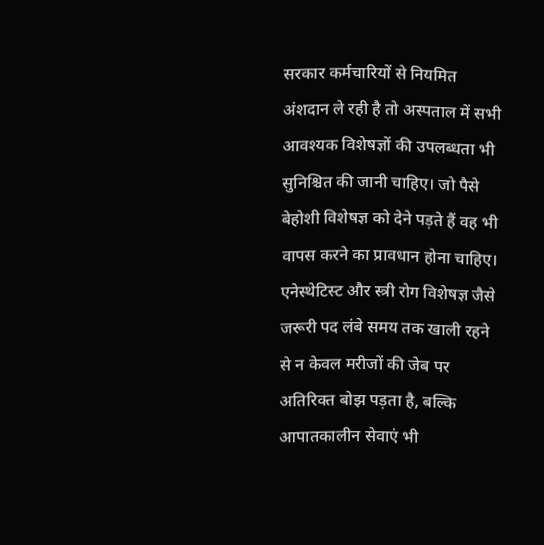सरकार कर्मचारियों से नियमित अंशदान ले रही है तो अस्पताल में सभी आवश्यक विशेषज्ञों की उपलब्धता भी सुनिश्चित की जानी चाहिए। जो पैसे बेहोशी विशेषज्ञ को देने पड़ते हैं वह भी वापस करने का प्रावधान होना चाहिए। एनेस्थेटिस्ट और स्त्री रोग विशेषज्ञ जैसे जरूरी पद लंबे समय तक खाली रहने से न केवल मरीजों की जेब पर अतिरिक्त बोझ पड़ता है, बल्कि आपातकालीन सेवाएं भी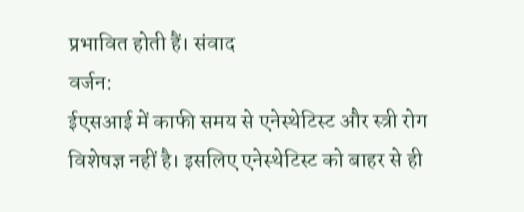प्रभावित होती हैं। संवाद
वर्जन:
ईएसआई में काफी समय से एनेस्थेटिस्ट और स्त्री रोग विशेषज्ञ नहीं है। इसलिए एनेस्थेटिस्ट को बाहर से ही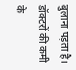बुलाना पड़ता है। डॉक्टरों की कमी के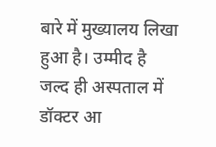बारे में मुख्यालय लिखा हुआ है। उम्मीद है जल्द ही अस्पताल में डॉक्टर आ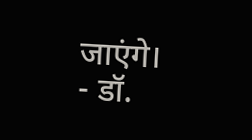जाएंगे।
- डॉ.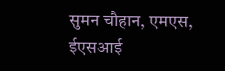सुमन चौहान, एमएस, ईएसआई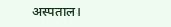अस्पताल।